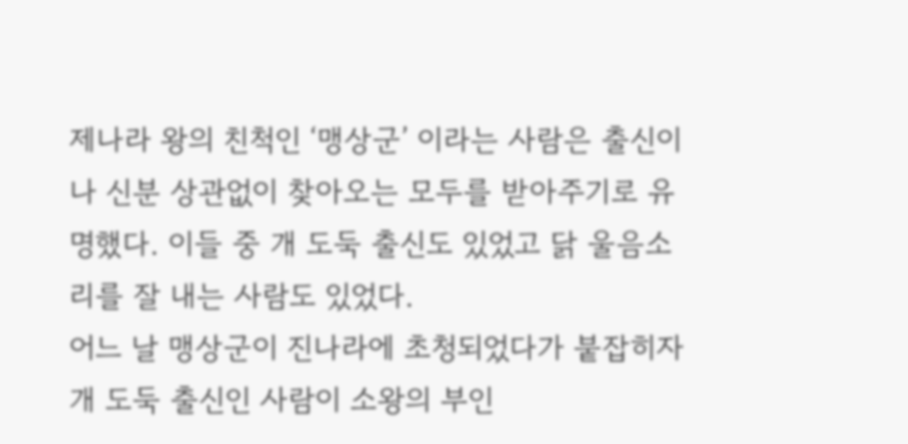제나라 왕의 친척인 ‘맹상군’ 이라는 사람은 출신이나 신분 상관없이 찾아오는 모두를 받아주기로 유명했다. 이들 중 개 도둑 출신도 있었고 닭 울음소리를 잘 내는 사람도 있었다.
어느 날 맹상군이 진나라에 초청되었다가 붙잡히자 개 도둑 출신인 사람이 소왕의 부인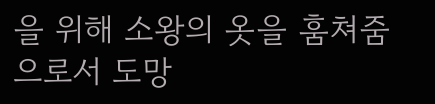을 위해 소왕의 옷을 훔쳐줌으로서 도망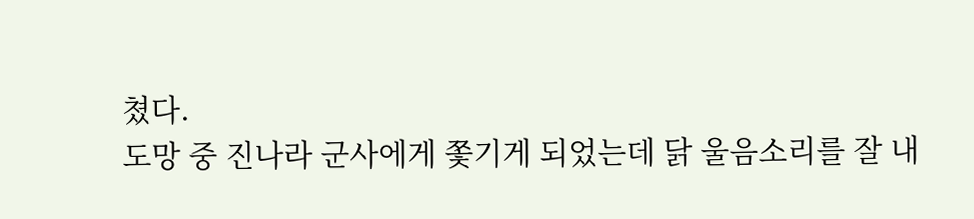쳤다.
도망 중 진나라 군사에게 쫓기게 되었는데 닭 울음소리를 잘 내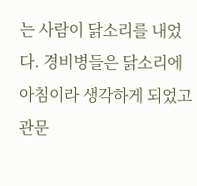는 사람이 닭소리를 내었다. 경비병들은 닭소리에 아침이라 생각하게 되었고 관문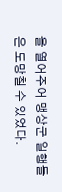을 열어주어 맹상군 일행들은 도망칠 수 있었다.